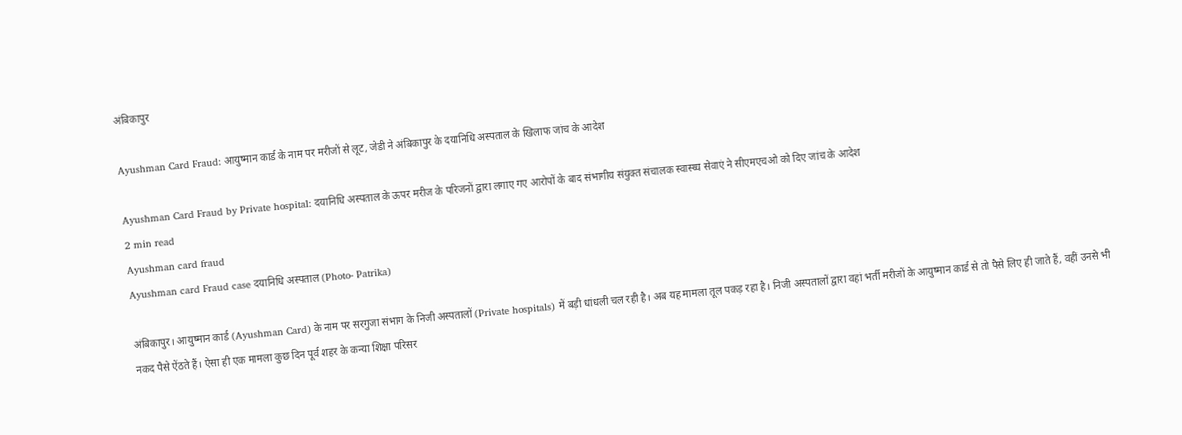अंबिकापुर

Ayushman Card Fraud: आयुष्मान कार्ड के नाम पर मरीजों से लूट, जेडी ने अंबिकापुर के दयानिधि अस्पताल के खिलाफ जांच के आदेश

Ayushman Card Fraud by Private hospital: दयानिधि अस्पताल के ऊपर मरीज के परिजनों द्वारा लगाए गए आरोपों के बाद संभागीय संयुक्त संचालक स्वास्थ्य सेवाएं ने सीएमएचओ को दिए जांच के आदेश
2 min read
Ayushman card fraud
Ayushman card Fraud case दयानिधि अस्पताल (Photo- Patrika)

अंबिकापुर। आयुष्मान कार्ड (Ayushman Card) के नाम पर सरगुजा संभाग के निजी अस्पतालों (Private hospitals) में बड़ी धांधली चल रही है। अब यह मामला तूल पकड़ रहा है। निजी अस्पतालों द्वारा वहां भर्ती मरीजों के आयुष्मान कार्ड से तो पैसे लिए ही जाते हैं, वहीं उनसे भी नकद पैसे ऐंठते हैं। ऐसा ही एक मामला कुछ दिन पूर्व शहर के कन्या शिक्षा परिसर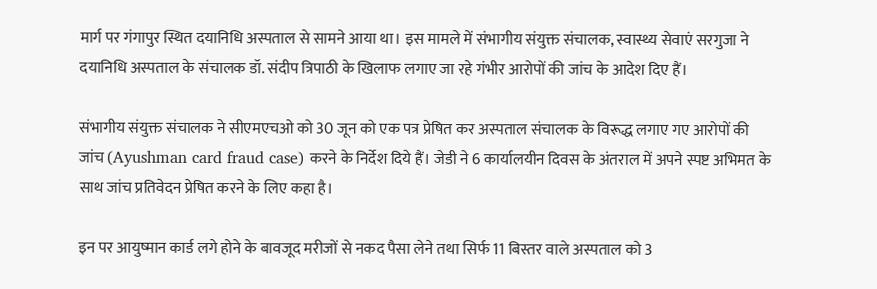मार्ग पर गंगापुर स्थित दयानिधि अस्पताल से सामने आया था। इस मामले में संभागीय संयुक्त संचालक, स्वास्थ्य सेवाएं सरगुजा ने दयानिधि अस्पताल के संचालक डॉ. संदीप त्रिपाठी के खिलाफ लगाए जा रहे गंभीर आरोपों की जांच के आदेश दिए हैं।

संभागीय संयुक्त संचालक ने सीएमएचओ को 30 जून को एक पत्र प्रेषित कर अस्पताल संचालक के विरूद्ध लगाए गए आरोपों की जांच (Ayushman card fraud case) करने के निर्देश दिये हैं। जेडी ने 6 कार्यालयीन दिवस के अंतराल में अपने स्पष्ट अभिमत के साथ जांच प्रतिवेदन प्रेषित करने के लिए कहा है।

इन पर आयुष्मान कार्ड लगे होने के बावजूद मरीजों से नकद पैसा लेने तथा सिर्फ 11 बिस्तर वाले अस्पताल को 3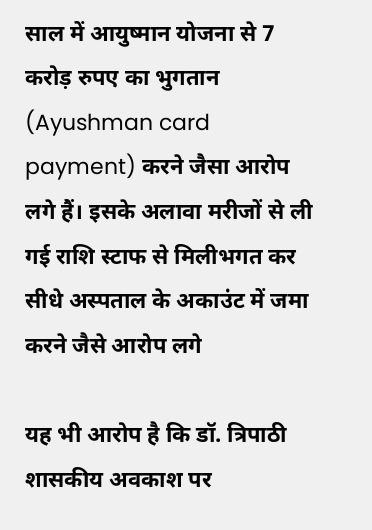साल में आयुष्मान योजना से 7 करोड़ रुपए का भुगतान (Ayushman card payment) करने जैसा आरोप लगे हैं। इसके अलावा मरीजों से ली गई राशि स्टाफ से मिलीभगत कर सीधे अस्पताल के अकाउंट में जमा करने जैसे आरोप लगे

यह भी आरोप है कि डॉ. त्रिपाठी शासकीय अवकाश पर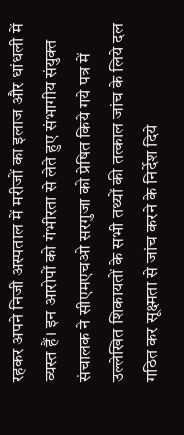रहकर अपने निजी अस्पताल में मरीजों का इलाज और धांधली में व्यस्त हैं। इन आरोपों को गंभीरता से लेते हुए संभागीय संयुक्त संचालक ने सीएमएचओ सरगुजा को प्रेषित किये गये पत्र में उल्लेखित शिकायतों के सभी तथ्यों की तत्काल जांच के लिये दल गठित कर सूक्ष्मता से जांच करने के निर्देश दिये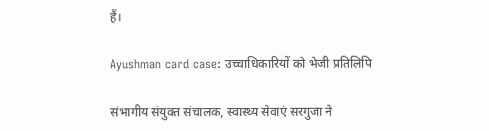हैं।

Ayushman card case: उच्चाधिकारियों को भेजी प्रतिलिपि

संभागीय संयुक्त संचालक, स्वास्थ्य सेवाएं सरगुजा ने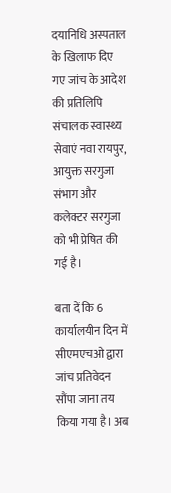दयानिधि अस्पताल के खिलाफ दिए गए जांच के आदेश की प्रतिलिपि संचालक स्वास्थ्य सेवाएं नवा रायपुर, आयुक्त सरगुजा संभाग और कलेक्टर सरगुजा को भी प्रेषित की गई है।

बता दें कि 6 कार्यालयीन दिन में सीएमएचओ द्वारा जांच प्रतिवेदन सौंपा जाना तय किया गया है। अब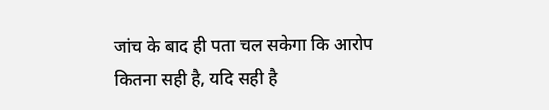जांच के बाद ही पता चल सकेगा कि आरोप कितना सही है, यदि सही है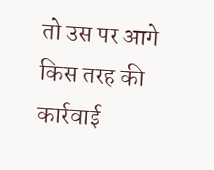तो उस पर आगे किस तरह की कार्रवाई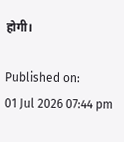होगी।

Published on:
01 Jul 2026 07:44 pm